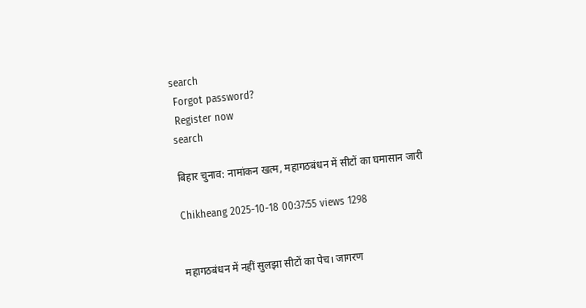search
 Forgot password?
 Register now
search

बिहार चुनाव: नामांकन खत्म, महागठबंधन में सीटों का घमासान जारी

Chikheang 2025-10-18 00:37:55 views 1298


महागठबंधन में नहीं सुलझा सीटों का पेच। जागरण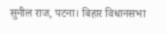सुनील राज, पटना। बिहार विधानसभा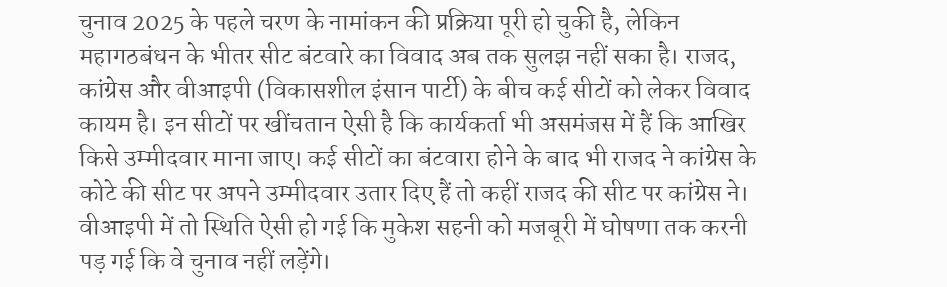चुनाव 2025 के पहले चरण के नामांकन की प्रक्रिया पूरी हो चुकी है, लेकिन महागठबंधन के भीतर सीट बंटवारे का विवाद अब तक सुलझ नहीं सका है। राजद, कांग्रेस और वीआइपी (विकासशील इंसान पार्टी) के बीच कई सीटों को लेकर विवाद कायम है। इन सीटों पर खींचतान ऐसी है कि कार्यकर्ता भी असमंजस में हैं कि आखिर किसे उम्मीदवार माना जाए। कई सीटों का बंटवारा होने के बाद भी राजद ने कांग्रेस के कोटे की सीट पर अपने उम्मीदवार उतार दिए हैं तो कहीं राजद की सीट पर कांग्रेस ने। वीआइपी में तो स्थिति ऐसी हो गई कि मुकेश सहनी को मजबूरी में घोषणा तक करनी पड़ गई कि वे चुनाव नहीं लड़ेंगे।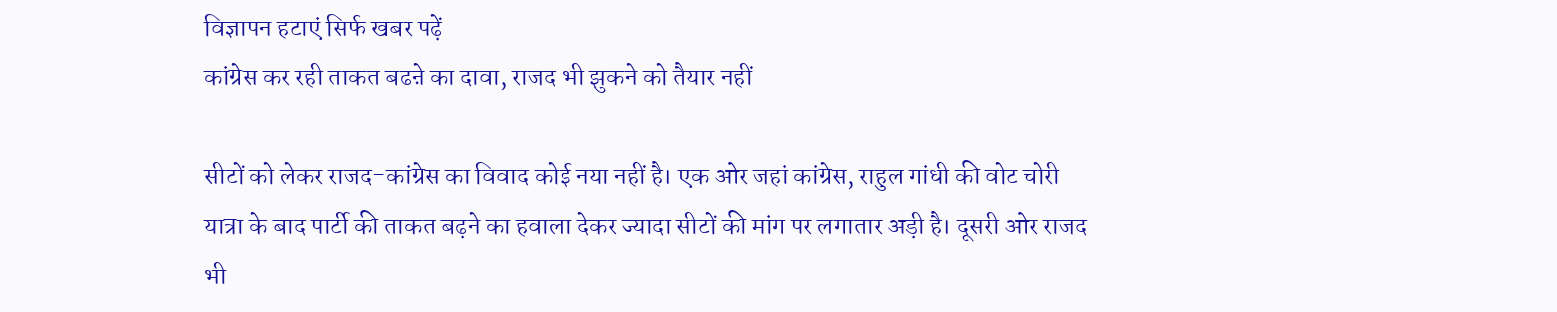विज्ञापन हटाएं सिर्फ खबर पढ़ें
कांग्रेस कर रही ताकत बढऩे का दावा, राजद भी झुकने को तैयार नहीं

सीटों को लेकर राजद-कांग्रेस का विवाद कोई नया नहीं है। एक ओर जहां कांग्रेस, राहुल गांधी की वोट चोरी यात्रा के बाद पार्टी की ताकत बढ़ने का हवाला देकर ज्यादा सीटों की मांग पर लगातार अड़ी है। दूसरी ओर राजद भी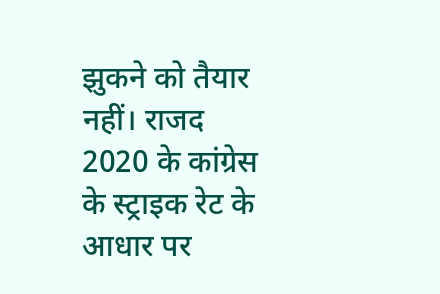झुकने को तैयार नहीं। राजद 2020 के कांग्रेस के स्ट्राइक रेट के आधार पर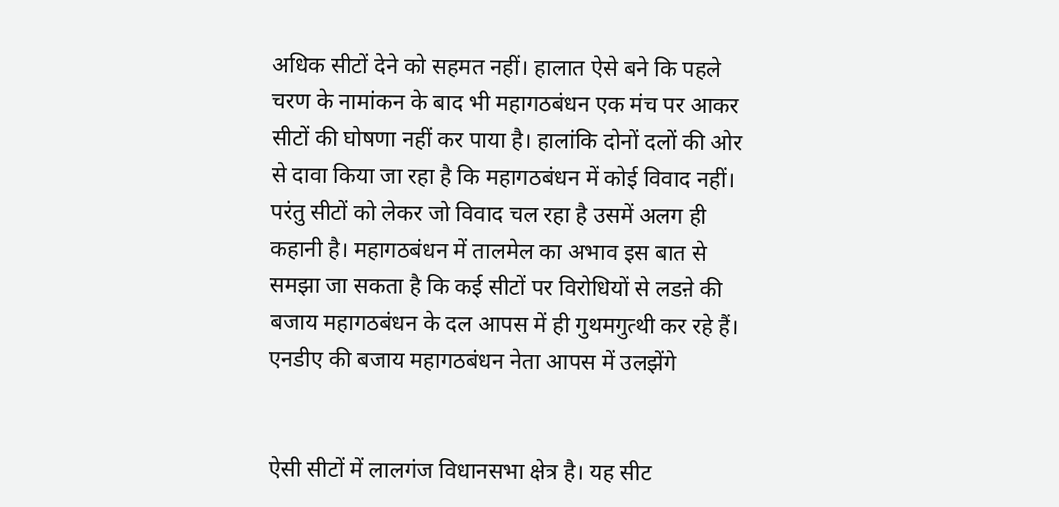अधिक सीटों देने को सहमत नहीं। हालात ऐसे बने क‍ि पहले चरण के नामांकन के बाद भी महागठबंधन एक मंच पर आकर सीटों की घोषणा नहीं कर पाया है। हालांकि दोनों दलों की ओर से दावा किया जा रहा है कि महागठबंधन में कोई विवाद नहीं। परंतु सीटों को लेकर जो विवाद चल रहा है उसमें अलग ही कहानी है। महागठबंधन में तालमेल का अभाव इस बात से समझा जा सकता है कि कई सीटों पर विरोधियों से लडऩे की बजाय महागठबंधन के दल आपस में ही गुथमगुत्थी कर रहे हैं।
एनडीए की बजाय महागठबंधन नेता आपस में उलझेंगे


ऐसी सीटों में लालगंज विधानसभा क्षेत्र है। यह सीट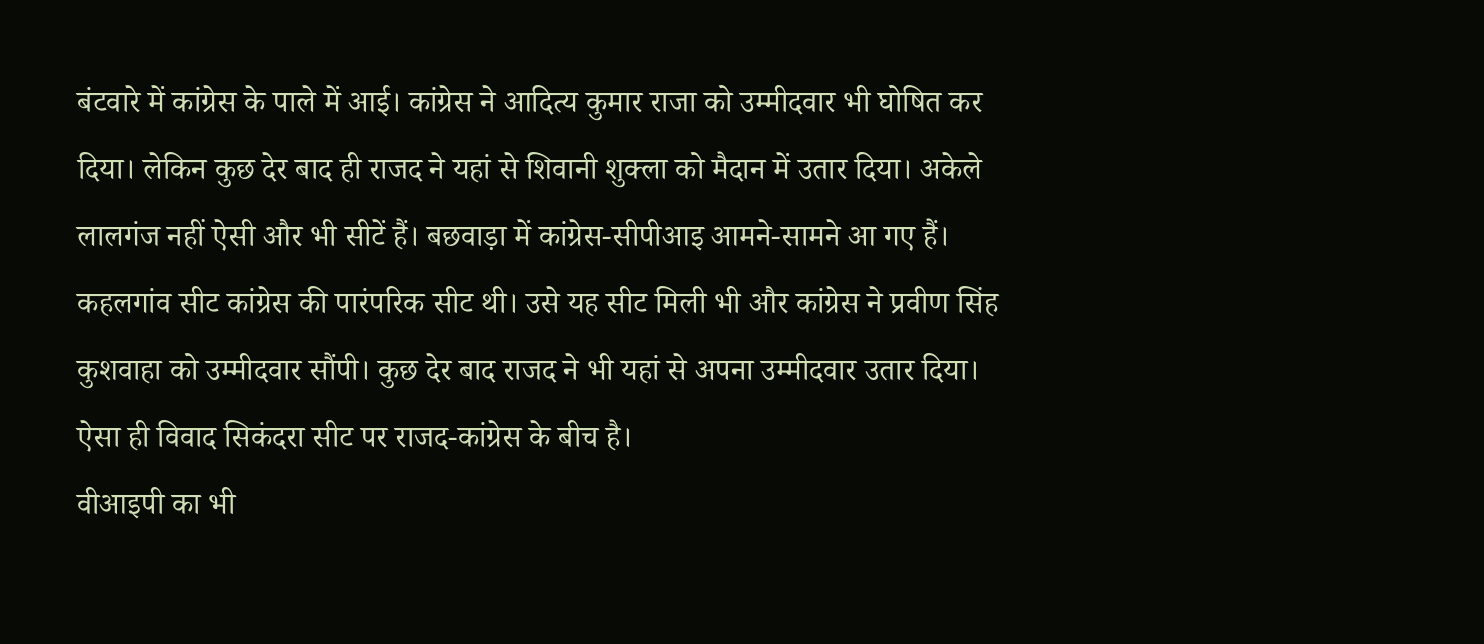बंटवारे में कांग्रेस के पाले में आई। कांग्रेस ने आदित्य कुमार राजा को उम्मीदवार भी घोषित कर दिया। लेकिन कुछ देर बाद ही राजद ने यहां से शिवानी शुक्ला को मैदान में उतार दिया। अकेले लालगंज नहीं ऐसी और भी सीटें हैं। बछवाड़ा में कांग्रेस-सीपीआइ आमने-सामने आ गए हैं। कहलगांव सीट कांग्रेस की पारंपरिक सीट थी। उसे यह सीट मिली भी और कांग्रेस ने प्रवीण सिंह कुशवाहा को उम्मीदवार सौंपी। कुछ देर बाद राजद ने भी यहां से अपना उम्मीदवार उतार दिया। ऐसा ही विवाद सिकंदरा सीट पर राजद-कांग्रेस के बीच है।
वीआइपी का भी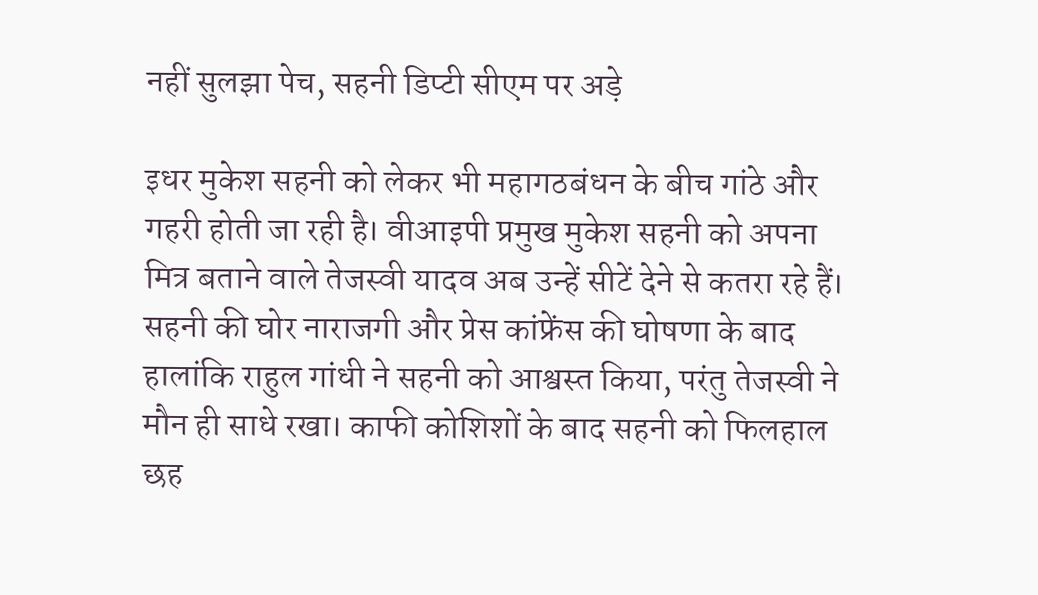नहीं सुलझा पेच, सहनी डिप्टी सीएम पर अड़े

इधर मुकेश सहनी को लेकर भी महागठबंधन के बीच गांठे और गहरी होती जा रही है। वीआइपी प्रमुख मुकेश सहनी को अपना मित्र बताने वाले तेजस्वी यादव अब उन्हें सीटें देने से कतरा रहे हैं। सहनी की घोर नाराजगी और प्रेस कांफ्रेंस की घोषणा के बाद हालांकि राहुल गांधी ने सहनी को आश्वस्त किया, परंतु तेजस्वी ने मौन ही साधे रखा। काफी कोशिशों के बाद सहनी को फिलहाल छह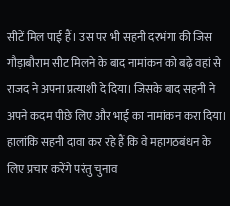सीटें मिल पाई हैं। उस पर भी सहनी दरभंगा की जिस गौड़ाबौराम सीट मिलने के बाद नामांकन को बढ़े वहां से राजद ने अपना प्रत्याशी दे दिया। जिसके बाद सहनी ने अपने कदम पीछे लिए और भाई का नामांकन करा दिया। हालांकि सहनी दावा कर रहे हैं कि वे महागठबंधन के लिए प्रचार करेंगे परंतु चुनाव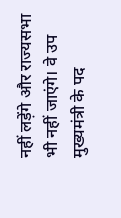नहीं लड़ेंगे और राज्यसभा भी नहीं जाएंगे। वे उप मुख्यमंत्री के पद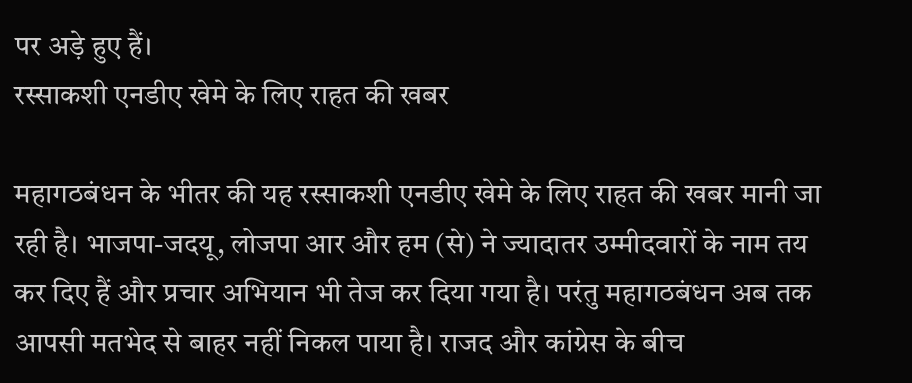पर अड़े हुए हैं।
रस्साकशी एनडीए खेमे के लिए राहत की खबर

महागठबंधन के भीतर की यह रस्साकशी एनडीए खेमे के लिए राहत की खबर मानी जा रही है। भाजपा-जदयू, लोजपा आर और हम (से) ने ज्यादातर उम्मीदवारों के नाम तय कर दिए हैं और प्रचार अभियान भी तेज कर दिया गया है। परंतु महागठबंधन अब तक आपसी मतभेद से बाहर नहीं निकल पाया है। राजद और कांग्रेस के बीच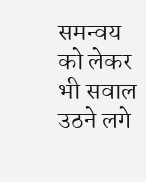समन्वय को लेकर भी सवाल उठने लगे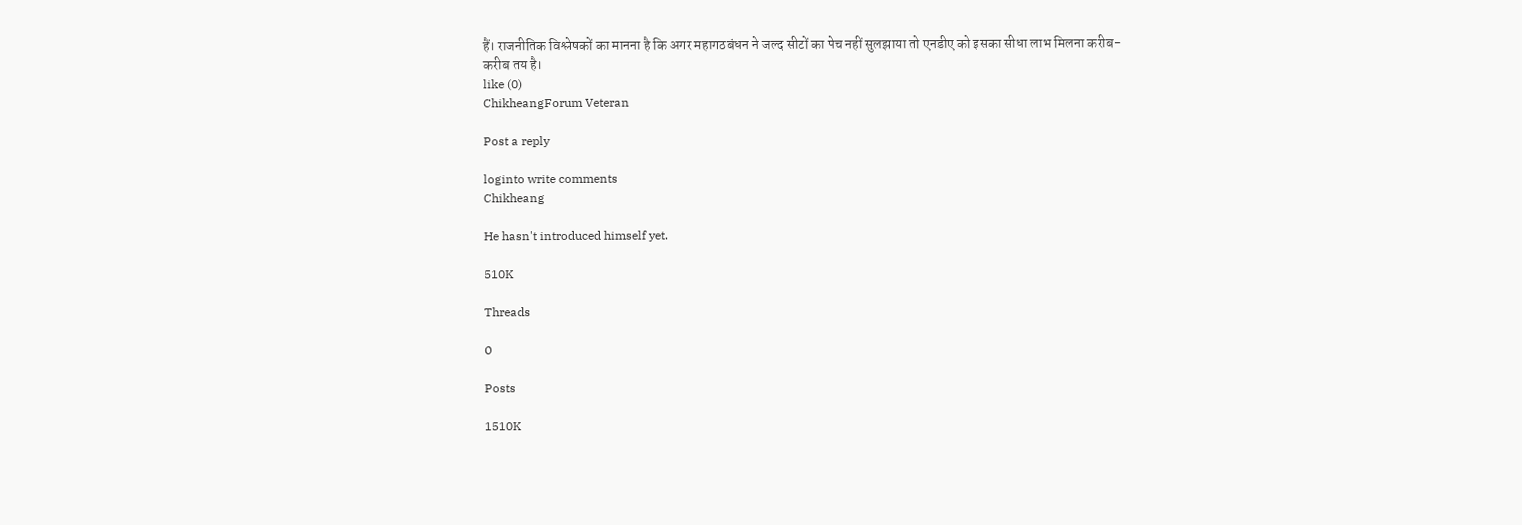हैं। राजनीतिक विश्लेषकों का मानना है कि अगर महागठबंधन ने जल्द सीटों का पेच नहीं सुलझाया तो एनडीए को इसका सीधा लाभ मिलना करीब-करीब तय है।
like (0)
ChikheangForum Veteran

Post a reply

loginto write comments
Chikheang

He hasn't introduced himself yet.

510K

Threads

0

Posts

1510K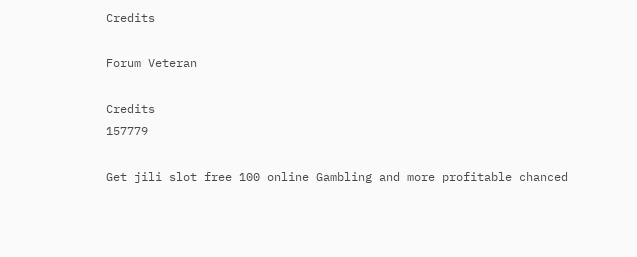Credits

Forum Veteran

Credits
157779

Get jili slot free 100 online Gambling and more profitable chanced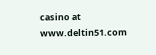casino at www.deltin51.com